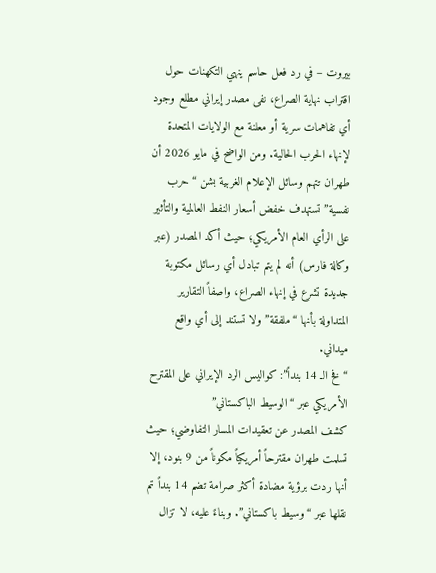بيروت – في رد فعل حاسم ينهي التكهنات حول اقتراب نهاية الصراع، نفى مصدر إيراني مطلع وجود أي تفاهمات سرية أو معلنة مع الولايات المتحدة لإنهاء الحرب الحالية. ومن الواضح في مايو 2026 أن طهران تتهم وسائل الإعلام الغربية بشن “حرب نفسية” تستهدف خفض أسعار النفط العالمية والتأثير على الرأي العام الأمريكي؛ حيث أكد المصدر (عبر وكالة فارس) أنه لم يتم تبادل أي رسائل مكتوبة جديدة تشرع في إنهاء الصراع، واصفاً التقارير المتداولة بأنها “ملفقة” ولا تستند إلى أي واقع ميداني.
“فخ الـ 14 بنداً”: كواليس الرد الإيراني على المقترح الأمريكي عبر “الوسيط الباكستاني”
كشف المصدر عن تعقيدات المسار التفاوضي؛ حيث تسلمت طهران مقترحاً أمريكياً مكوناً من 9 بنود، إلا أنها ردت برؤية مضادة أكثر صرامة تضم 14 بنداً تم نقلها عبر “وسيط باكستاني”. وبناءً عليه، لا تزال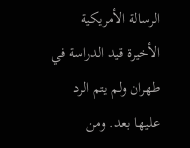الرسالة الأمريكية الأخيرة قيد الدراسة في طهران ولم يتم الرد عليها بعد. ومن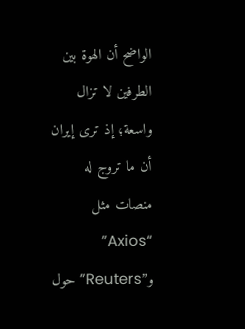الواضح أن الهوة بين الطرفين لا تزال واسعة؛ إذ ترى إيران أن ما تروج له منصات مثل “Axios” و”Reuters” حول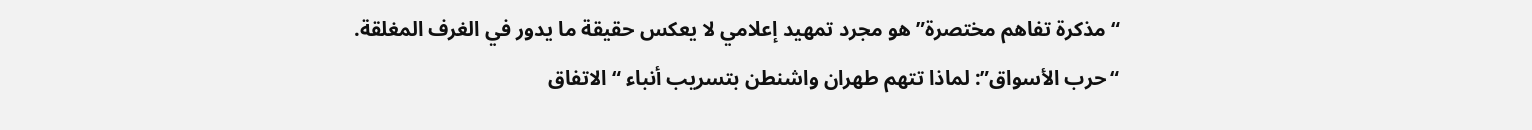“مذكرة تفاهم مختصرة” هو مجرد تمهيد إعلامي لا يعكس حقيقة ما يدور في الغرف المغلقة.
“حرب الأسواق”: لماذا تتهم طهران واشنطن بتسريب أنباء “الاتفاق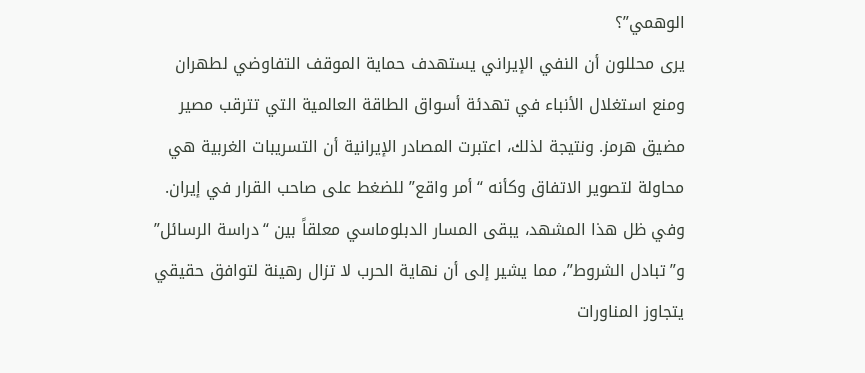الوهمي”؟
يرى محللون أن النفي الإيراني يستهدف حماية الموقف التفاوضي لطهران ومنع استغلال الأنباء في تهدئة أسواق الطاقة العالمية التي تترقب مصير مضيق هرمز. ونتيجة لذلك، اعتبرت المصادر الإيرانية أن التسريبات الغربية هي محاولة لتصوير الاتفاق وكأنه “أمر واقع” للضغط على صاحب القرار في إيران. وفي ظل هذا المشهد، يبقى المسار الدبلوماسي معلقاً بين “دراسة الرسائل” و”تبادل الشروط”، مما يشير إلى أن نهاية الحرب لا تزال رهينة لتوافق حقيقي يتجاوز المناورات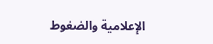الإعلامية والضغوط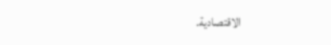الاقتصادية.